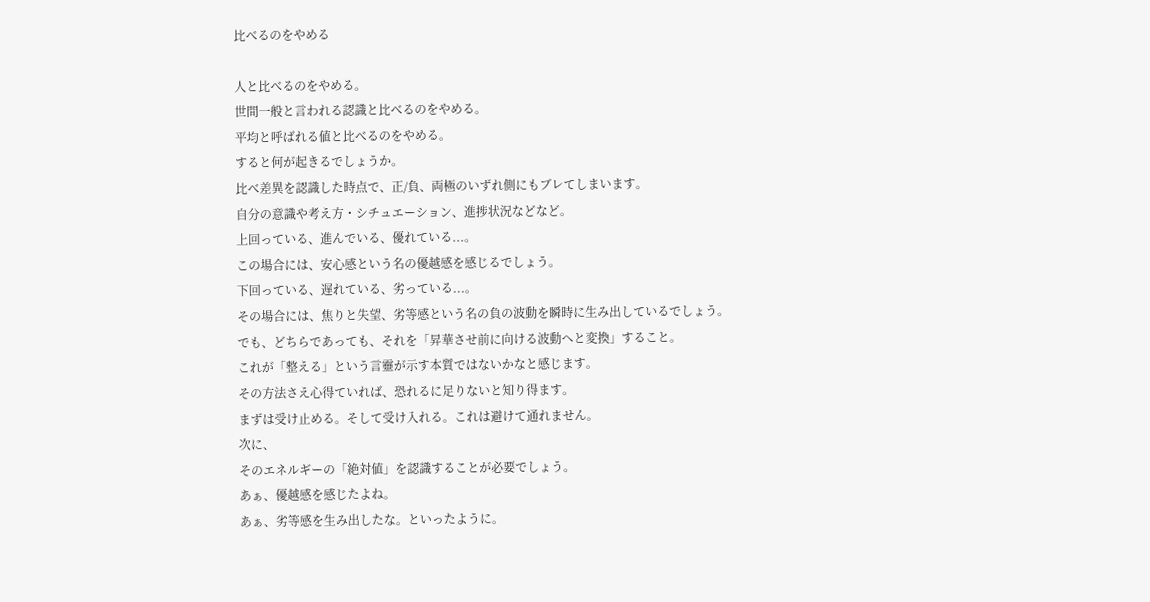比べるのをやめる

人と比べるのをやめる。
世間一般と言われる認識と比べるのをやめる。
平均と呼ばれる値と比べるのをやめる。
すると何が起きるでしょうか。
比べ差異を認識した時点で、正/負、両極のいずれ側にもブレてしまいます。
自分の意識や考え方・シチュエーション、進捗状況などなど。
上回っている、進んでいる、優れている...。
この場合には、安心感という名の優越感を感じるでしょう。
下回っている、遅れている、劣っている...。
その場合には、焦りと失望、劣等感という名の負の波動を瞬時に生み出しているでしょう。
でも、どちらであっても、それを「昇華させ前に向ける波動へと変換」すること。
これが「整える」という言靈が示す本質ではないかなと感じます。
その方法さえ心得ていれば、恐れるに足りないと知り得ます。
まずは受け止める。そして受け入れる。これは避けて通れません。
次に、
そのエネルギーの「絶対値」を認識することが必要でしょう。
あぁ、優越感を感じたよね。
あぁ、劣等感を生み出したな。といったように。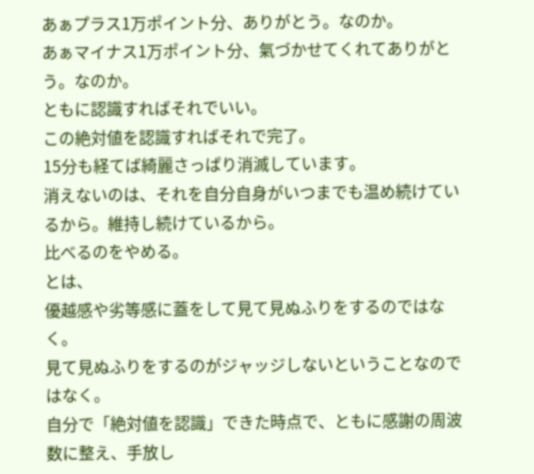あぁプラス1万ポイント分、ありがとう。なのか。
あぁマイナス1万ポイント分、氣づかせてくれてありがとう。なのか。
ともに認識すればそれでいい。
この絶対値を認識すればそれで完了。
15分も経てば綺麗さっぱり消滅しています。
消えないのは、それを自分自身がいつまでも温め続けているから。維持し続けているから。
比べるのをやめる。
とは、
優越感や劣等感に蓋をして見て見ぬふりをするのではなく。
見て見ぬふりをするのがジャッジしないということなのではなく。
自分で「絶対値を認識」できた時点で、ともに感謝の周波数に整え、手放し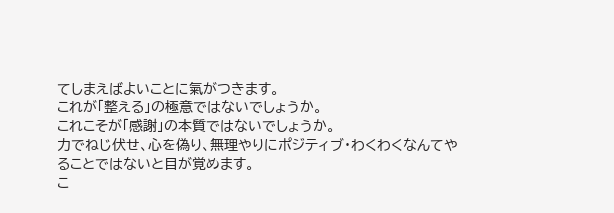てしまえばよいことに氣がつきます。
これが「整える」の極意ではないでしょうか。
これこそが「感謝」の本質ではないでしょうか。
力でねじ伏せ、心を偽り、無理やりにポジティブ・わくわくなんてやることではないと目が覚めます。
こ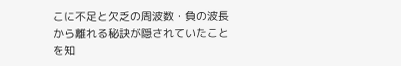こに不足と欠乏の周波数・負の波長から離れる秘訣が隠されていたことを知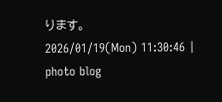ります。
2026/01/19(Mon) 11:30:46 | photo blog